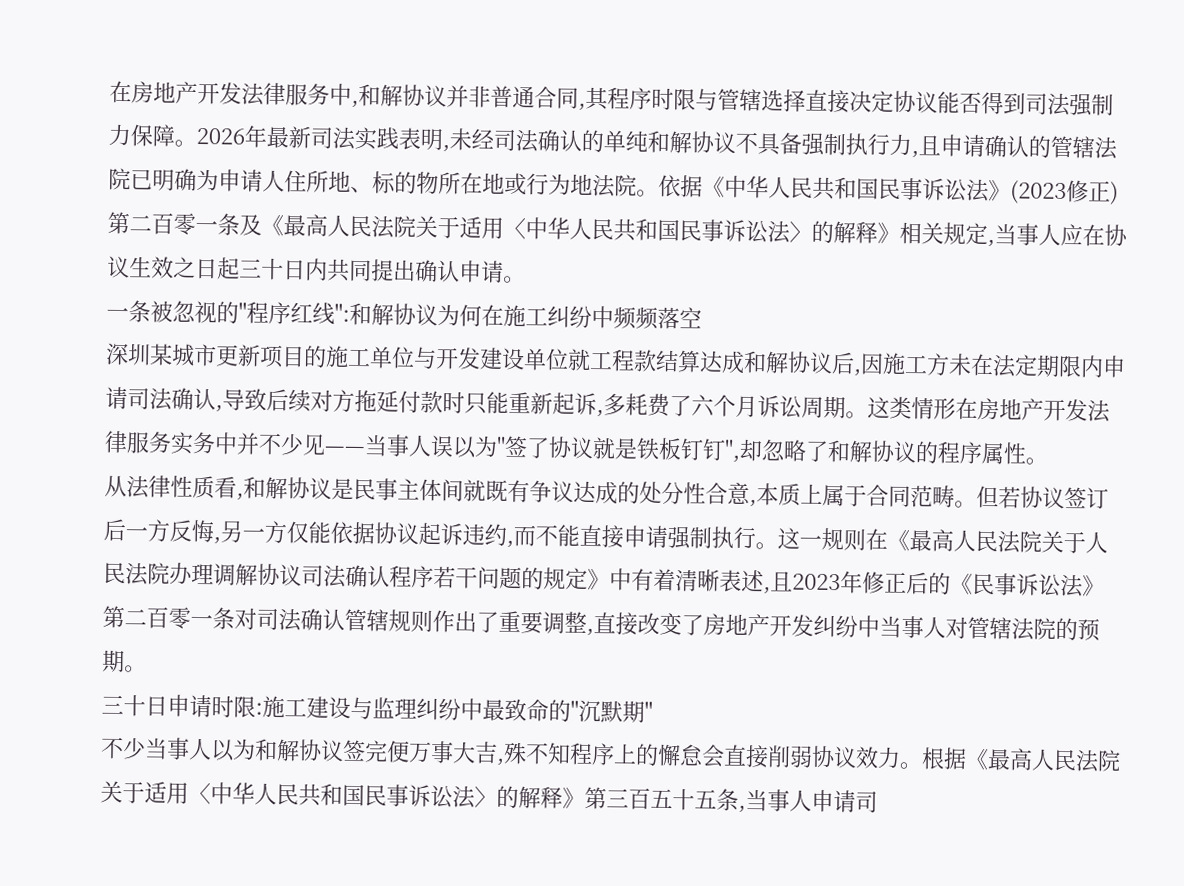在房地产开发法律服务中,和解协议并非普通合同,其程序时限与管辖选择直接决定协议能否得到司法强制力保障。2026年最新司法实践表明,未经司法确认的单纯和解协议不具备强制执行力,且申请确认的管辖法院已明确为申请人住所地、标的物所在地或行为地法院。依据《中华人民共和国民事诉讼法》(2023修正)第二百零一条及《最高人民法院关于适用〈中华人民共和国民事诉讼法〉的解释》相关规定,当事人应在协议生效之日起三十日内共同提出确认申请。
一条被忽视的"程序红线":和解协议为何在施工纠纷中频频落空
深圳某城市更新项目的施工单位与开发建设单位就工程款结算达成和解协议后,因施工方未在法定期限内申请司法确认,导致后续对方拖延付款时只能重新起诉,多耗费了六个月诉讼周期。这类情形在房地产开发法律服务实务中并不少见——当事人误以为"签了协议就是铁板钉钉",却忽略了和解协议的程序属性。
从法律性质看,和解协议是民事主体间就既有争议达成的处分性合意,本质上属于合同范畴。但若协议签订后一方反悔,另一方仅能依据协议起诉违约,而不能直接申请强制执行。这一规则在《最高人民法院关于人民法院办理调解协议司法确认程序若干问题的规定》中有着清晰表述,且2023年修正后的《民事诉讼法》第二百零一条对司法确认管辖规则作出了重要调整,直接改变了房地产开发纠纷中当事人对管辖法院的预期。
三十日申请时限:施工建设与监理纠纷中最致命的"沉默期"
不少当事人以为和解协议签完便万事大吉,殊不知程序上的懈怠会直接削弱协议效力。根据《最高人民法院关于适用〈中华人民共和国民事诉讼法〉的解释》第三百五十五条,当事人申请司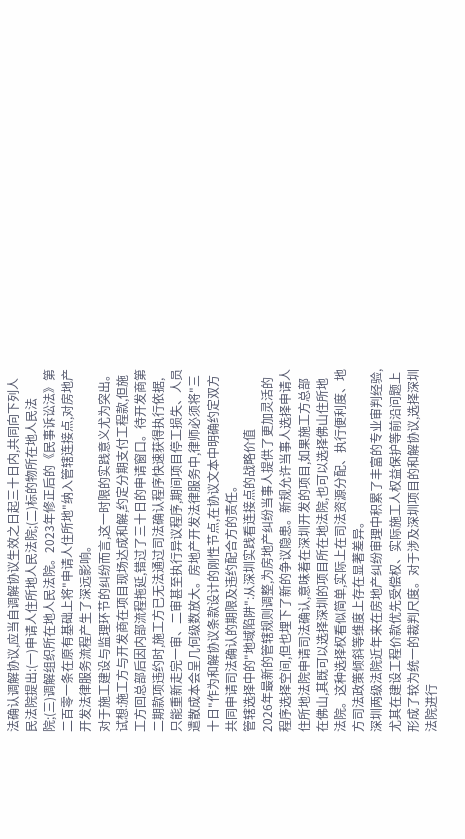法确认调解协议,应当自调解协议生效之日起三十日内,共同向下列人民法院提出:(一)申请人住所地人民法院;(二)标的物所在地人民法院;(三)调解组织所在地人民法院。2023年修正后的《民事诉讼法》第二百零一条在原有基础上将"申请人住所地"纳入管辖连接点,对房地产开发法律服务流程产生了深远影响。
对于施工建设与监理环节的纠纷而言,这一时限的实践意义尤为突出。试想:施工方与开发商在项目现场达成和解,约定分期支付工程款,但施工方回总部后因内部流程拖延,错过了三十日的申请窗口。待开发商第二期款项违约时,施工方已无法通过司法确认程序快速获得执行依据,只能重新走完一审、二审甚至执行异议程序,期间项目停工损失、人员遣散成本会呈几何级数放大。房地产开发法律服务中,律师必须将"三十日"作为和解协议条款设计的刚性节点,在协议文本中明确约定双方共同申请司法确认的期限及违约配合方的责任。
管辖选择中的"地域陷阱":从深圳实践看连接点的战略价值
2026年最新的管辖规则调整,为房地产纠纷当事人提供了更加灵活的程序选择空间,但也埋下了新的争议隐患。新规允许当事人选择申请人住所地法院申请司法确认,意味着在深圳开发的项目,如果施工方总部在佛山,其既可以选择深圳的项目所在地法院,也可以选择佛山住所地法院。这种选择权看似简单,实际上在司法资源分配、执行便利度、地方司法政策倾斜等维度上存在显著差异。
深圳两级法院近年来在房地产纠纷审理中积累了丰富的专业审判经验,尤其在建设工程价款优先受偿权、实际施工人权益保护等前沿问题上形成了较为统一的裁判尺度。对于涉及深圳项目的和解协议,选择深圳法院进行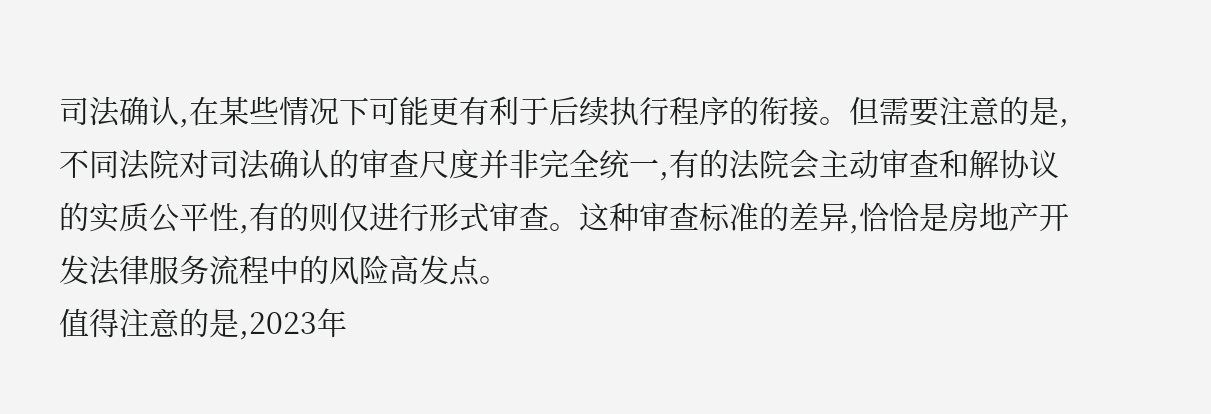司法确认,在某些情况下可能更有利于后续执行程序的衔接。但需要注意的是,不同法院对司法确认的审查尺度并非完全统一,有的法院会主动审查和解协议的实质公平性,有的则仅进行形式审查。这种审查标准的差异,恰恰是房地产开发法律服务流程中的风险高发点。
值得注意的是,2023年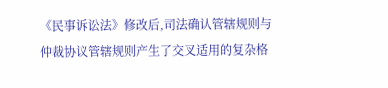《民事诉讼法》修改后,司法确认管辖规则与仲裁协议管辖规则产生了交叉适用的复杂格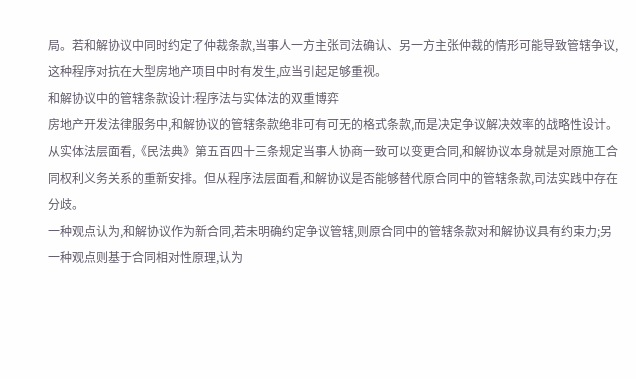局。若和解协议中同时约定了仲裁条款,当事人一方主张司法确认、另一方主张仲裁的情形可能导致管辖争议,这种程序对抗在大型房地产项目中时有发生,应当引起足够重视。
和解协议中的管辖条款设计:程序法与实体法的双重博弈
房地产开发法律服务中,和解协议的管辖条款绝非可有可无的格式条款,而是决定争议解决效率的战略性设计。从实体法层面看,《民法典》第五百四十三条规定当事人协商一致可以变更合同,和解协议本身就是对原施工合同权利义务关系的重新安排。但从程序法层面看,和解协议是否能够替代原合同中的管辖条款,司法实践中存在分歧。
一种观点认为,和解协议作为新合同,若未明确约定争议管辖,则原合同中的管辖条款对和解协议具有约束力;另一种观点则基于合同相对性原理,认为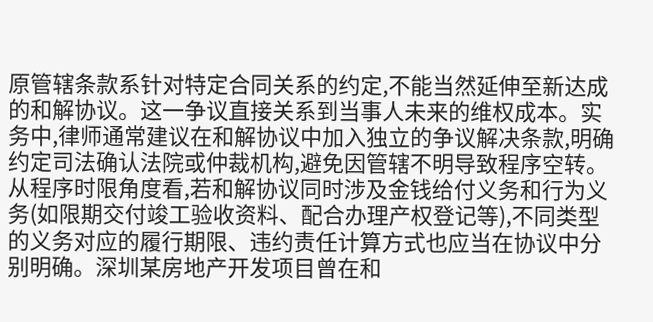原管辖条款系针对特定合同关系的约定,不能当然延伸至新达成的和解协议。这一争议直接关系到当事人未来的维权成本。实务中,律师通常建议在和解协议中加入独立的争议解决条款,明确约定司法确认法院或仲裁机构,避免因管辖不明导致程序空转。
从程序时限角度看,若和解协议同时涉及金钱给付义务和行为义务(如限期交付竣工验收资料、配合办理产权登记等),不同类型的义务对应的履行期限、违约责任计算方式也应当在协议中分别明确。深圳某房地产开发项目曾在和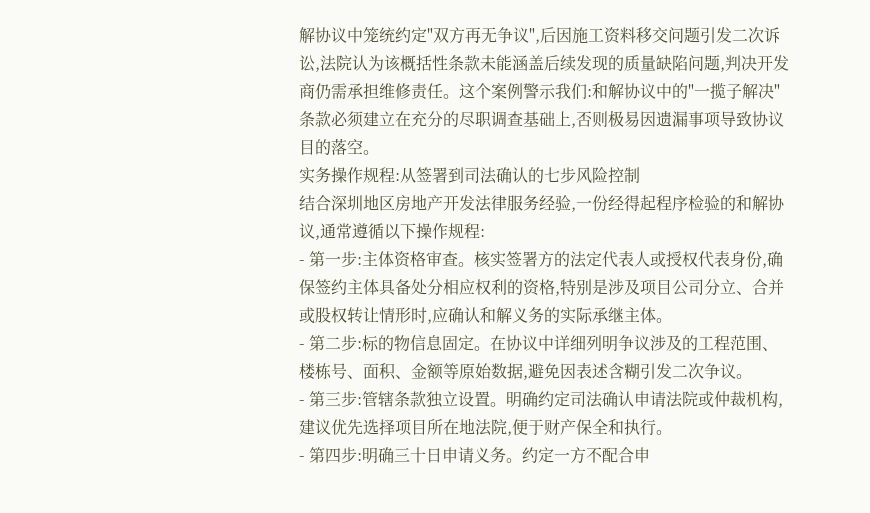解协议中笼统约定"双方再无争议",后因施工资料移交问题引发二次诉讼,法院认为该概括性条款未能涵盖后续发现的质量缺陷问题,判决开发商仍需承担维修责任。这个案例警示我们:和解协议中的"一揽子解决"条款必须建立在充分的尽职调查基础上,否则极易因遗漏事项导致协议目的落空。
实务操作规程:从签署到司法确认的七步风险控制
结合深圳地区房地产开发法律服务经验,一份经得起程序检验的和解协议,通常遵循以下操作规程:
- 第一步:主体资格审查。核实签署方的法定代表人或授权代表身份,确保签约主体具备处分相应权利的资格,特别是涉及项目公司分立、合并或股权转让情形时,应确认和解义务的实际承继主体。
- 第二步:标的物信息固定。在协议中详细列明争议涉及的工程范围、楼栋号、面积、金额等原始数据,避免因表述含糊引发二次争议。
- 第三步:管辖条款独立设置。明确约定司法确认申请法院或仲裁机构,建议优先选择项目所在地法院,便于财产保全和执行。
- 第四步:明确三十日申请义务。约定一方不配合申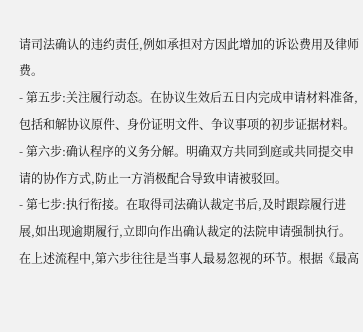请司法确认的违约责任,例如承担对方因此增加的诉讼费用及律师费。
- 第五步:关注履行动态。在协议生效后五日内完成申请材料准备,包括和解协议原件、身份证明文件、争议事项的初步证据材料。
- 第六步:确认程序的义务分解。明确双方共同到庭或共同提交申请的协作方式,防止一方消极配合导致申请被驳回。
- 第七步:执行衔接。在取得司法确认裁定书后,及时跟踪履行进展,如出现逾期履行,立即向作出确认裁定的法院申请强制执行。
在上述流程中,第六步往往是当事人最易忽视的环节。根据《最高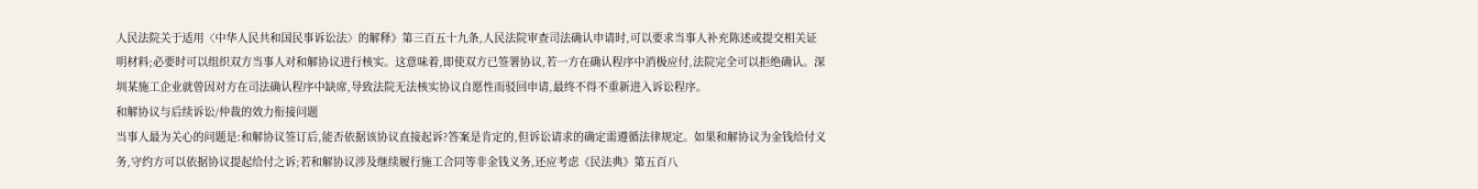人民法院关于适用〈中华人民共和国民事诉讼法〉的解释》第三百五十九条,人民法院审查司法确认申请时,可以要求当事人补充陈述或提交相关证明材料;必要时可以组织双方当事人对和解协议进行核实。这意味着,即使双方已签署协议,若一方在确认程序中消极应付,法院完全可以拒绝确认。深圳某施工企业就曾因对方在司法确认程序中缺席,导致法院无法核实协议自愿性而驳回申请,最终不得不重新进入诉讼程序。
和解协议与后续诉讼/仲裁的效力衔接问题
当事人最为关心的问题是:和解协议签订后,能否依据该协议直接起诉?答案是肯定的,但诉讼请求的确定需遵循法律规定。如果和解协议为金钱给付义务,守约方可以依据协议提起给付之诉;若和解协议涉及继续履行施工合同等非金钱义务,还应考虑《民法典》第五百八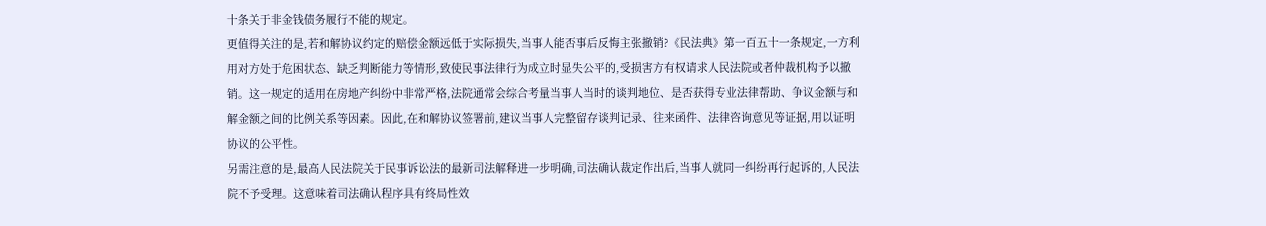十条关于非金钱债务履行不能的规定。
更值得关注的是,若和解协议约定的赔偿金额远低于实际损失,当事人能否事后反悔主张撤销?《民法典》第一百五十一条规定,一方利用对方处于危困状态、缺乏判断能力等情形,致使民事法律行为成立时显失公平的,受损害方有权请求人民法院或者仲裁机构予以撤销。这一规定的适用在房地产纠纷中非常严格,法院通常会综合考量当事人当时的谈判地位、是否获得专业法律帮助、争议金额与和解金额之间的比例关系等因素。因此,在和解协议签署前,建议当事人完整留存谈判记录、往来函件、法律咨询意见等证据,用以证明协议的公平性。
另需注意的是,最高人民法院关于民事诉讼法的最新司法解释进一步明确,司法确认裁定作出后,当事人就同一纠纷再行起诉的,人民法院不予受理。这意味着司法确认程序具有终局性效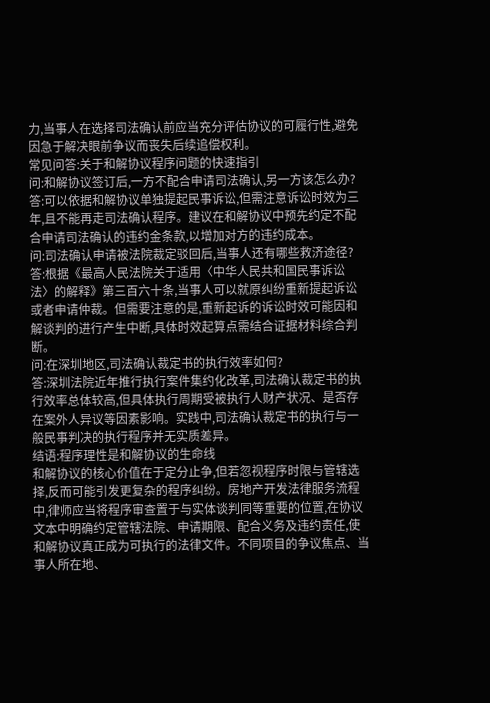力,当事人在选择司法确认前应当充分评估协议的可履行性,避免因急于解决眼前争议而丧失后续追偿权利。
常见问答:关于和解协议程序问题的快速指引
问:和解协议签订后,一方不配合申请司法确认,另一方该怎么办?
答:可以依据和解协议单独提起民事诉讼,但需注意诉讼时效为三年,且不能再走司法确认程序。建议在和解协议中预先约定不配合申请司法确认的违约金条款,以增加对方的违约成本。
问:司法确认申请被法院裁定驳回后,当事人还有哪些救济途径?
答:根据《最高人民法院关于适用〈中华人民共和国民事诉讼法〉的解释》第三百六十条,当事人可以就原纠纷重新提起诉讼或者申请仲裁。但需要注意的是,重新起诉的诉讼时效可能因和解谈判的进行产生中断,具体时效起算点需结合证据材料综合判断。
问:在深圳地区,司法确认裁定书的执行效率如何?
答:深圳法院近年推行执行案件集约化改革,司法确认裁定书的执行效率总体较高,但具体执行周期受被执行人财产状况、是否存在案外人异议等因素影响。实践中,司法确认裁定书的执行与一般民事判决的执行程序并无实质差异。
结语:程序理性是和解协议的生命线
和解协议的核心价值在于定分止争,但若忽视程序时限与管辖选择,反而可能引发更复杂的程序纠纷。房地产开发法律服务流程中,律师应当将程序审查置于与实体谈判同等重要的位置,在协议文本中明确约定管辖法院、申请期限、配合义务及违约责任,使和解协议真正成为可执行的法律文件。不同项目的争议焦点、当事人所在地、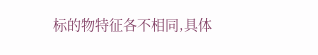标的物特征各不相同,具体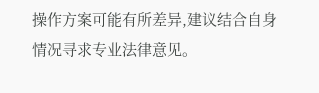操作方案可能有所差异,建议结合自身情况寻求专业法律意见。